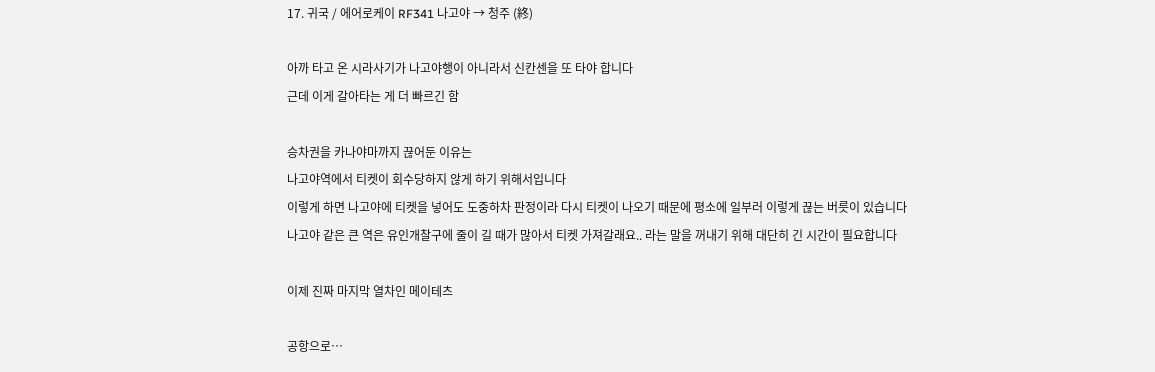17. 귀국 / 에어로케이 RF341 나고야 → 청주 (終)

아까 타고 온 시라사기가 나고야행이 아니라서 신칸센을 또 타야 합니다
근데 이게 갈아타는 게 더 빠르긴 함

승차권을 카나야마까지 끊어둔 이유는
나고야역에서 티켓이 회수당하지 않게 하기 위해서입니다
이렇게 하면 나고야에 티켓을 넣어도 도중하차 판정이라 다시 티켓이 나오기 때문에 평소에 일부러 이렇게 끊는 버릇이 있습니다
나고야 같은 큰 역은 유인개찰구에 줄이 길 때가 많아서 티켓 가져갈래요.. 라는 말을 꺼내기 위해 대단히 긴 시간이 필요합니다

이제 진짜 마지막 열차인 메이테츠

공항으로…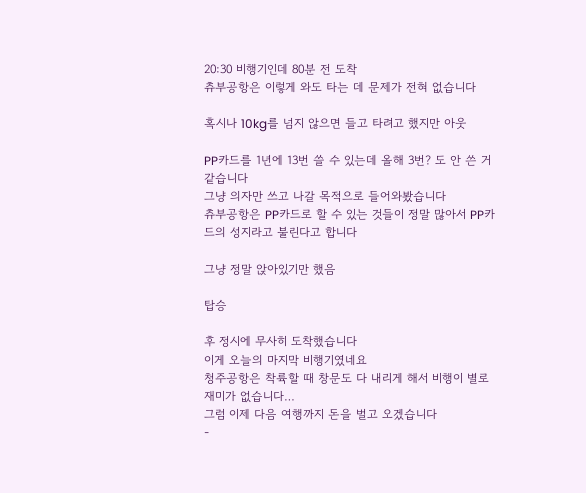20:30 비행기인데 80분 전 도착
츄부공항은 이렇게 와도 타는 데 문제가 전혀 없습니다

혹시나 10kg를 넘지 않으면 들고 타려고 했지만 아웃

PP카드를 1년에 13번 쓸 수 있는데 올해 3번? 도 안 쓴 거 같습니다
그냥 의자만 쓰고 나갈 목적으로 들어와봤습니다
츄부공항은 PP카드로 할 수 있는 것들이 정말 많아서 PP카드의 성지라고 불린다고 합니다

그냥 정말 앉아있기만 했음

탑승

후 정시에 무사히 도착했습니다
이게 오늘의 마지막 비행기였네요
청주공항은 착륙할 때 창문도 다 내리게 해서 비행이 별로 재미가 없습니다…
그럼 이제 다음 여행까지 돈을 벌고 오겠습니다
-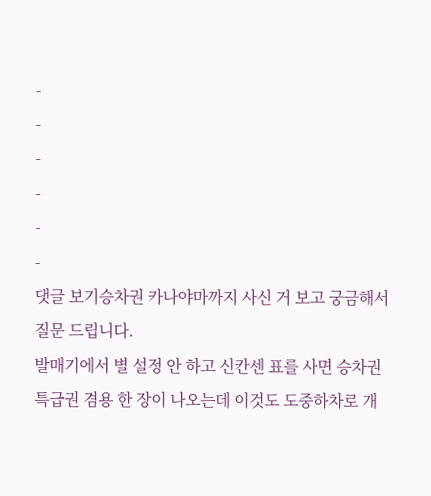-
-
-
-
-
-
댓글 보기승차권 카나야마까지 사신 거 보고 궁금해서 질문 드립니다.
발매기에서 별 설정 안 하고 신칸센 표를 사면 승차권 특급권 겸용 한 장이 나오는데 이것도 도중하차로 개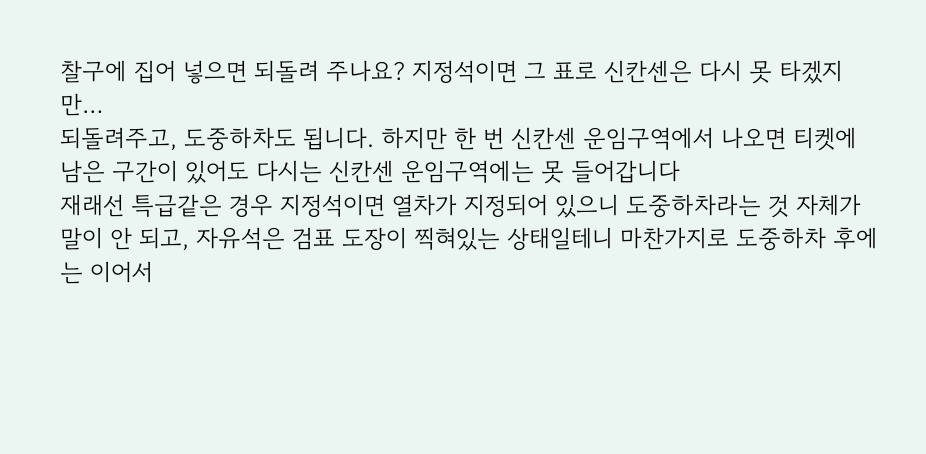찰구에 집어 넣으면 되돌려 주나요? 지정석이면 그 표로 신칸센은 다시 못 타겠지만…
되돌려주고, 도중하차도 됩니다. 하지만 한 번 신칸센 운임구역에서 나오면 티켓에 남은 구간이 있어도 다시는 신칸센 운임구역에는 못 들어갑니다
재래선 특급같은 경우 지정석이면 열차가 지정되어 있으니 도중하차라는 것 자체가 말이 안 되고, 자유석은 검표 도장이 찍혀있는 상태일테니 마찬가지로 도중하차 후에는 이어서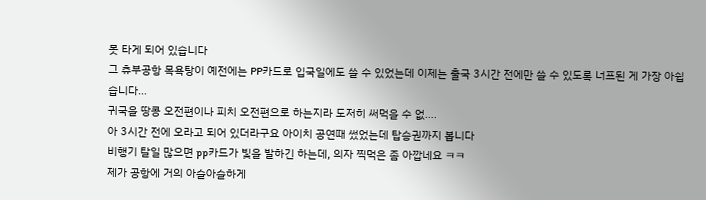못 타게 되어 있습니다
그 츄부공항 목욕탕이 예전에는 PP카드로 입국일에도 쓸 수 있었는데 이제는 출국 3시간 전에만 쓸 수 있도록 너프된 게 가장 아쉽습니다…
귀국을 땅콩 오전편이나 피치 오전편으로 하는지라 도저히 써먹을 수 없….
아 3시간 전에 오라고 되어 있더라구요 아이치 공연때 썼었는데 탑승권까지 봅니다
비행기 탈일 많으면 pp카드가 빛을 발하긴 하는데, 의자 찍먹은 좀 아깝네요 ㅋㅋ
제가 공항에 거의 아슬아슬하게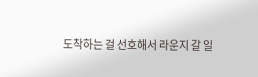도착하는 걸 선호해서 라운지 갈 일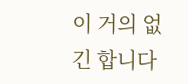이 거의 없긴 합니다